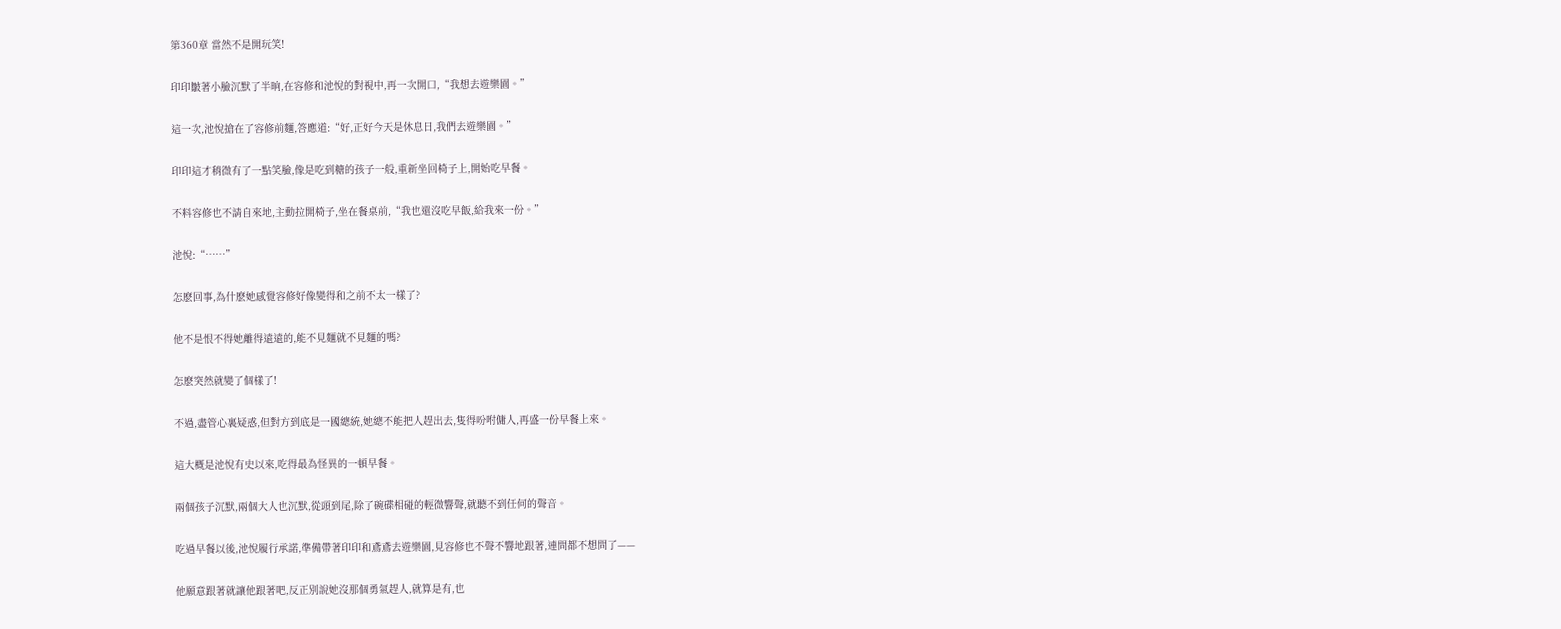第360章 當然不是開玩笑!

印印皺著小臉沉默了半晌,在容修和池悅的對視中,再一次開口,“我想去遊樂園。”

這一次,池悅搶在了容修前麵,答應道:“好,正好今天是休息日,我們去遊樂園。”

印印這才稍微有了一點笑臉,像是吃到糖的孩子一般,重新坐回椅子上,開始吃早餐。

不料容修也不請自來地,主動拉開椅子,坐在餐桌前,“我也還沒吃早飯,給我來一份。”

池悅:“……”

怎麽回事,為什麽她感覺容修好像變得和之前不太一樣了?

他不是恨不得她離得遠遠的,能不見麵就不見麵的嗎?

怎麽突然就變了個樣了!

不過,盡管心裏疑惑,但對方到底是一國總統,她總不能把人趕出去,隻得吩咐傭人,再盛一份早餐上來。

這大概是池悅有史以來,吃得最為怪異的一頓早餐。

兩個孩子沉默,兩個大人也沉默,從頭到尾,除了碗碟相碰的輕微響聲,就聽不到任何的聲音。

吃過早餐以後,池悅履行承諾,準備帶著印印和鳶鳶去遊樂園,見容修也不聲不響地跟著,連問都不想問了——

他願意跟著就讓他跟著吧,反正別說她沒那個勇氣趕人,就算是有,也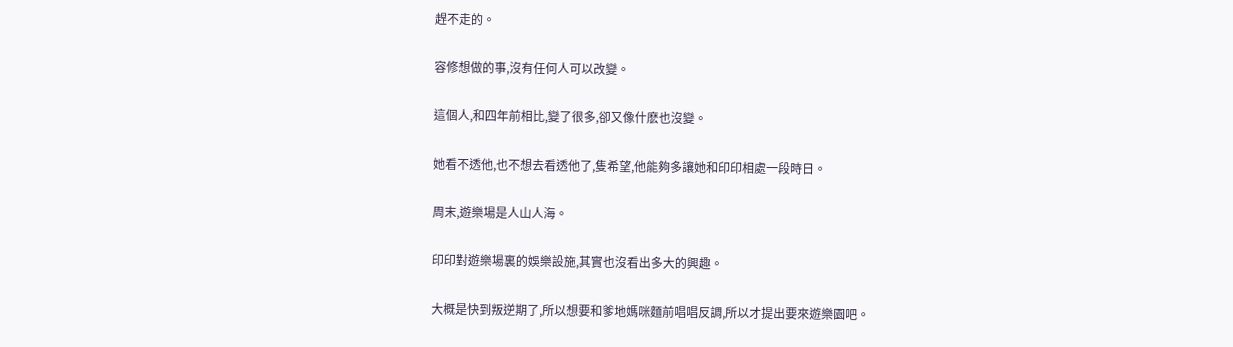趕不走的。

容修想做的事,沒有任何人可以改變。

這個人,和四年前相比,變了很多,卻又像什麽也沒變。

她看不透他,也不想去看透他了,隻希望,他能夠多讓她和印印相處一段時日。

周末,遊樂場是人山人海。

印印對遊樂場裏的娛樂設施,其實也沒看出多大的興趣。

大概是快到叛逆期了,所以想要和爹地媽咪麵前唱唱反調,所以才提出要來遊樂園吧。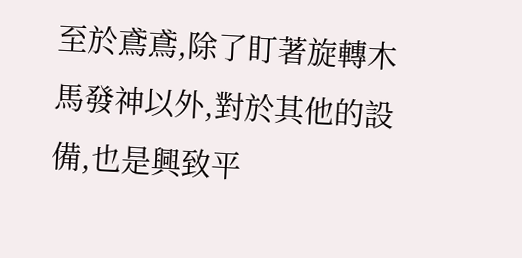至於鳶鳶,除了盯著旋轉木馬發神以外,對於其他的設備,也是興致平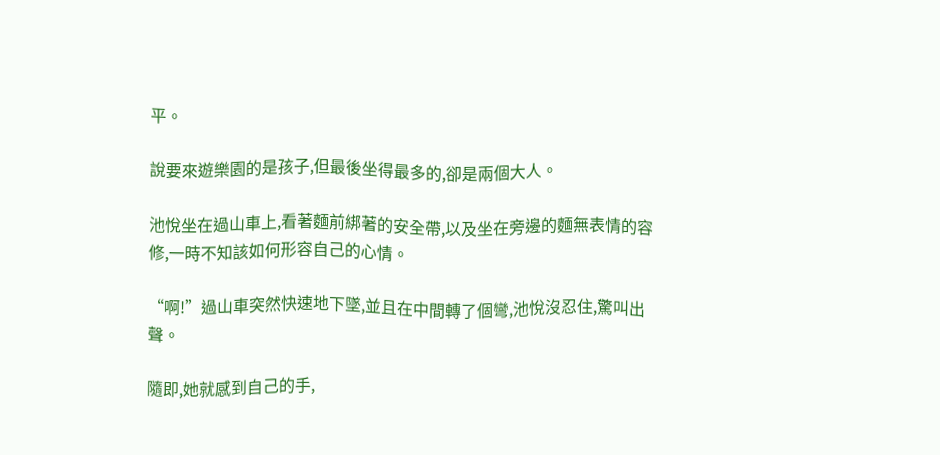平。

說要來遊樂園的是孩子,但最後坐得最多的,卻是兩個大人。

池悅坐在過山車上,看著麵前綁著的安全帶,以及坐在旁邊的麵無表情的容修,一時不知該如何形容自己的心情。

“啊!”過山車突然快速地下墜,並且在中間轉了個彎,池悅沒忍住,驚叫出聲。

隨即,她就感到自己的手,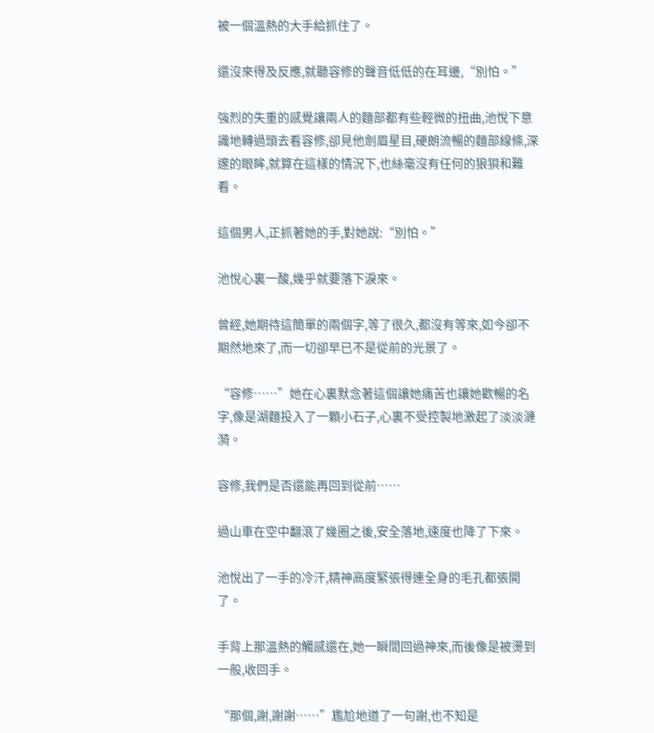被一個溫熱的大手給抓住了。

還沒來得及反應,就聽容修的聲音低低的在耳邊,“別怕。”

強烈的失重的感覺讓兩人的麵部都有些輕微的扭曲,池悅下意識地轉過頭去看容修,卻見他劍眉星目,硬朗流暢的麵部線條,深邃的眼眸,就算在這樣的情況下,也絲毫沒有任何的狼狽和難看。

這個男人,正抓著她的手,對她說:“別怕。”

池悅心裏一酸,幾乎就要落下淚來。

曾經,她期待這簡單的兩個字,等了很久,都沒有等來,如今卻不期然地來了,而一切卻早已不是從前的光景了。

“容修……”她在心裏默念著這個讓她痛苦也讓她歡暢的名字,像是湖麵投入了一顆小石子,心裏不受控製地激起了淡淡漣漪。

容修,我們是否還能再回到從前……

過山車在空中翻滾了幾圈之後,安全落地,速度也降了下來。

池悅出了一手的冷汗,精神高度緊張得連全身的毛孔都張開了。

手背上那溫熱的觸感還在,她一瞬間回過神來,而後像是被燙到一般,收回手。

“那個,謝,謝謝……”尷尬地道了一句謝,也不知是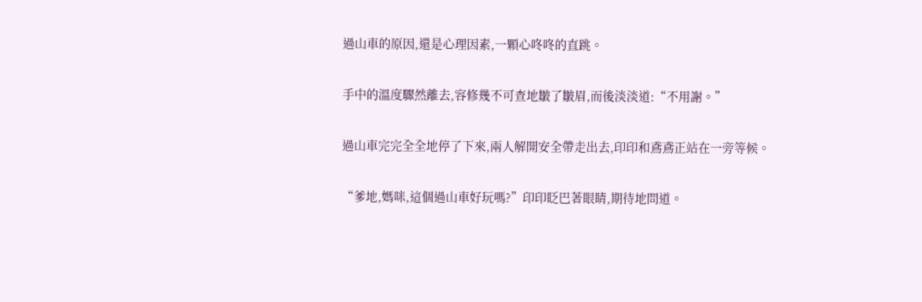過山車的原因,還是心理因素,一顆心咚咚的直跳。

手中的溫度驟然離去,容修幾不可查地皺了皺眉,而後淡淡道:“不用謝。”

過山車完完全全地停了下來,兩人解開安全帶走出去,印印和鳶鳶正站在一旁等候。

“爹地,媽咪,這個過山車好玩嗎?”印印眨巴著眼睛,期待地問道。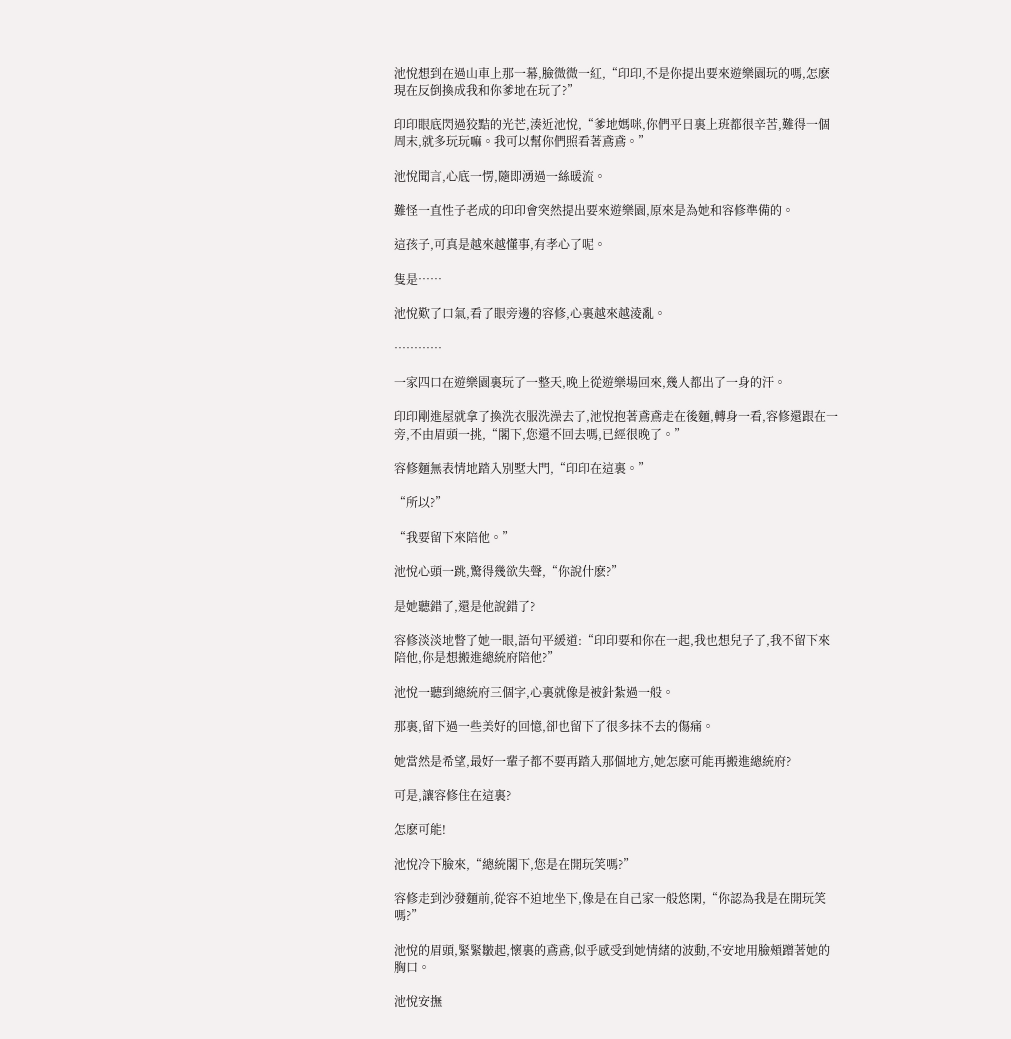池悅想到在過山車上那一幕,臉微微一紅,“印印,不是你提出要來遊樂園玩的嗎,怎麽現在反倒換成我和你爹地在玩了?”

印印眼底閃過狡黠的光芒,湊近池悅,“爹地媽咪,你們平日裏上班都很辛苦,難得一個周末,就多玩玩嘛。我可以幫你們照看著鳶鳶。”

池悅聞言,心底一愣,隨即湧過一絲暖流。

難怪一直性子老成的印印會突然提出要來遊樂園,原來是為她和容修準備的。

這孩子,可真是越來越懂事,有孝心了呢。

隻是……

池悅歎了口氣,看了眼旁邊的容修,心裏越來越淩亂。

…………

一家四口在遊樂園裏玩了一整天,晚上從遊樂場回來,幾人都出了一身的汗。

印印剛進屋就拿了換洗衣服洗澡去了,池悅抱著鳶鳶走在後麵,轉身一看,容修還跟在一旁,不由眉頭一挑,“閣下,您還不回去嗎,已經很晚了。”

容修麵無表情地踏入別墅大門,“印印在這裏。”

“所以?”

“我要留下來陪他。”

池悅心頭一跳,驚得幾欲失聲,“你說什麽?”

是她聽錯了,還是他說錯了?

容修淡淡地瞥了她一眼,語句平緩道:“印印要和你在一起,我也想兒子了,我不留下來陪他,你是想搬進總統府陪他?”

池悅一聽到總統府三個字,心裏就像是被針紮過一般。

那裏,留下過一些美好的回憶,卻也留下了很多抹不去的傷痛。

她當然是希望,最好一輩子都不要再踏入那個地方,她怎麽可能再搬進總統府?

可是,讓容修住在這裏?

怎麽可能!

池悅冷下臉來,“總統閣下,您是在開玩笑嗎?”

容修走到沙發麵前,從容不迫地坐下,像是在自己家一般悠閑,“你認為我是在開玩笑嗎?”

池悅的眉頭,緊緊皺起,懷裏的鳶鳶,似乎感受到她情緒的波動,不安地用臉頰蹭著她的胸口。

池悅安撫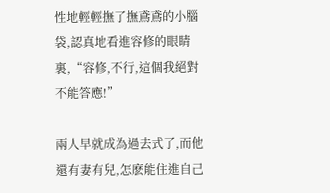性地輕輕撫了撫鳶鳶的小腦袋,認真地看進容修的眼睛裏,“容修,不行,這個我絕對不能答應!”

兩人早就成為過去式了,而他還有妻有兒,怎麽能住進自己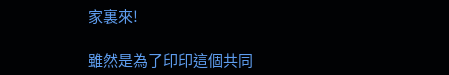家裏來!

雖然是為了印印這個共同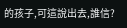的孩子,可這說出去,誰信?